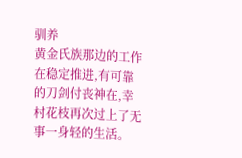驯养
黄金氏族那边的工作在稳定推进,有可靠的刀剑付丧神在,幸村花枝再次过上了无事一身轻的生活。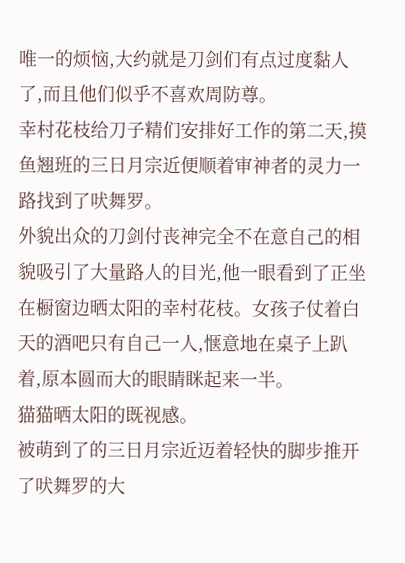唯一的烦恼,大约就是刀剑们有点过度黏人了,而且他们似乎不喜欢周防尊。
幸村花枝给刀子精们安排好工作的第二天,摸鱼翘班的三日月宗近便顺着审神者的灵力一路找到了吠舞罗。
外貌出众的刀剑付丧神完全不在意自己的相貌吸引了大量路人的目光,他一眼看到了正坐在橱窗边晒太阳的幸村花枝。女孩子仗着白天的酒吧只有自己一人,惬意地在桌子上趴着,原本圆而大的眼睛眯起来一半。
猫猫晒太阳的既视感。
被萌到了的三日月宗近迈着轻快的脚步推开了吠舞罗的大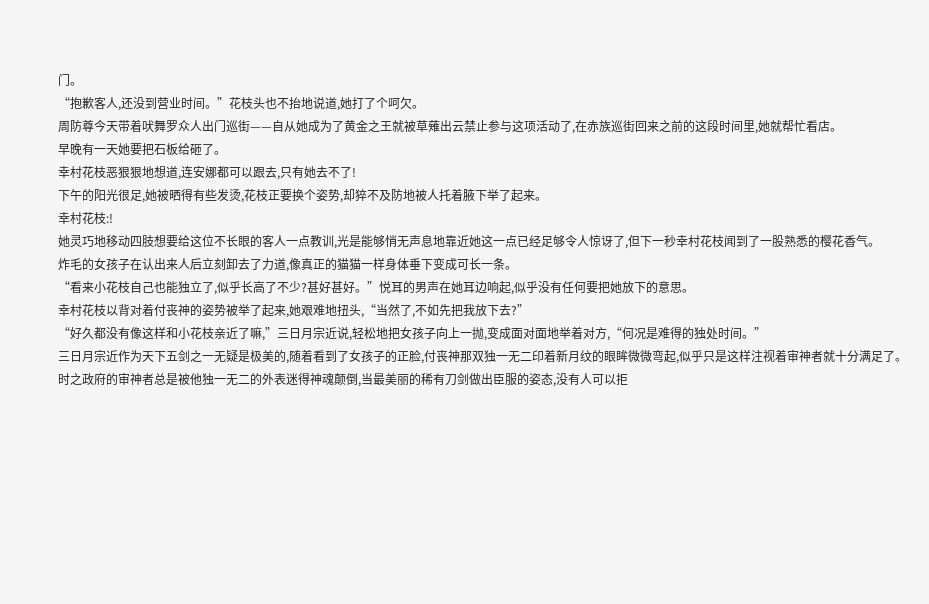门。
“抱歉客人,还没到营业时间。”花枝头也不抬地说道,她打了个呵欠。
周防尊今天带着吠舞罗众人出门巡街——自从她成为了黄金之王就被草薙出云禁止参与这项活动了,在赤族巡街回来之前的这段时间里,她就帮忙看店。
早晚有一天她要把石板给砸了。
幸村花枝恶狠狠地想道,连安娜都可以跟去,只有她去不了!
下午的阳光很足,她被晒得有些发烫,花枝正要换个姿势,却猝不及防地被人托着腋下举了起来。
幸村花枝:!
她灵巧地移动四肢想要给这位不长眼的客人一点教训,光是能够悄无声息地靠近她这一点已经足够令人惊讶了,但下一秒幸村花枝闻到了一股熟悉的樱花香气。
炸毛的女孩子在认出来人后立刻卸去了力道,像真正的猫猫一样身体垂下变成可长一条。
“看来小花枝自己也能独立了,似乎长高了不少?甚好甚好。”悦耳的男声在她耳边响起,似乎没有任何要把她放下的意思。
幸村花枝以背对着付丧神的姿势被举了起来,她艰难地扭头,“当然了,不如先把我放下去?”
“好久都没有像这样和小花枝亲近了嘛,”三日月宗近说,轻松地把女孩子向上一抛,变成面对面地举着对方,“何况是难得的独处时间。”
三日月宗近作为天下五剑之一无疑是极美的,随着看到了女孩子的正脸,付丧神那双独一无二印着新月纹的眼眸微微弯起,似乎只是这样注视着审神者就十分满足了。
时之政府的审神者总是被他独一无二的外表迷得神魂颠倒,当最美丽的稀有刀剑做出臣服的姿态,没有人可以拒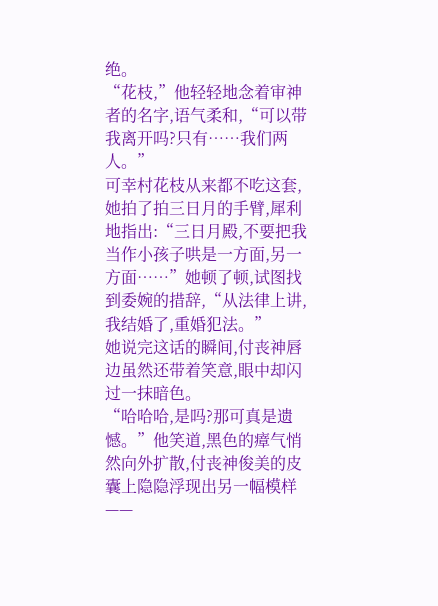绝。
“花枝,”他轻轻地念着审神者的名字,语气柔和,“可以带我离开吗?只有……我们两人。”
可幸村花枝从来都不吃这套,她拍了拍三日月的手臂,犀利地指出:“三日月殿,不要把我当作小孩子哄是一方面,另一方面……”她顿了顿,试图找到委婉的措辞,“从法律上讲,我结婚了,重婚犯法。”
她说完这话的瞬间,付丧神唇边虽然还带着笑意,眼中却闪过一抹暗色。
“哈哈哈,是吗?那可真是遗憾。”他笑道,黑色的瘴气悄然向外扩散,付丧神俊美的皮囊上隐隐浮现出另一幅模样——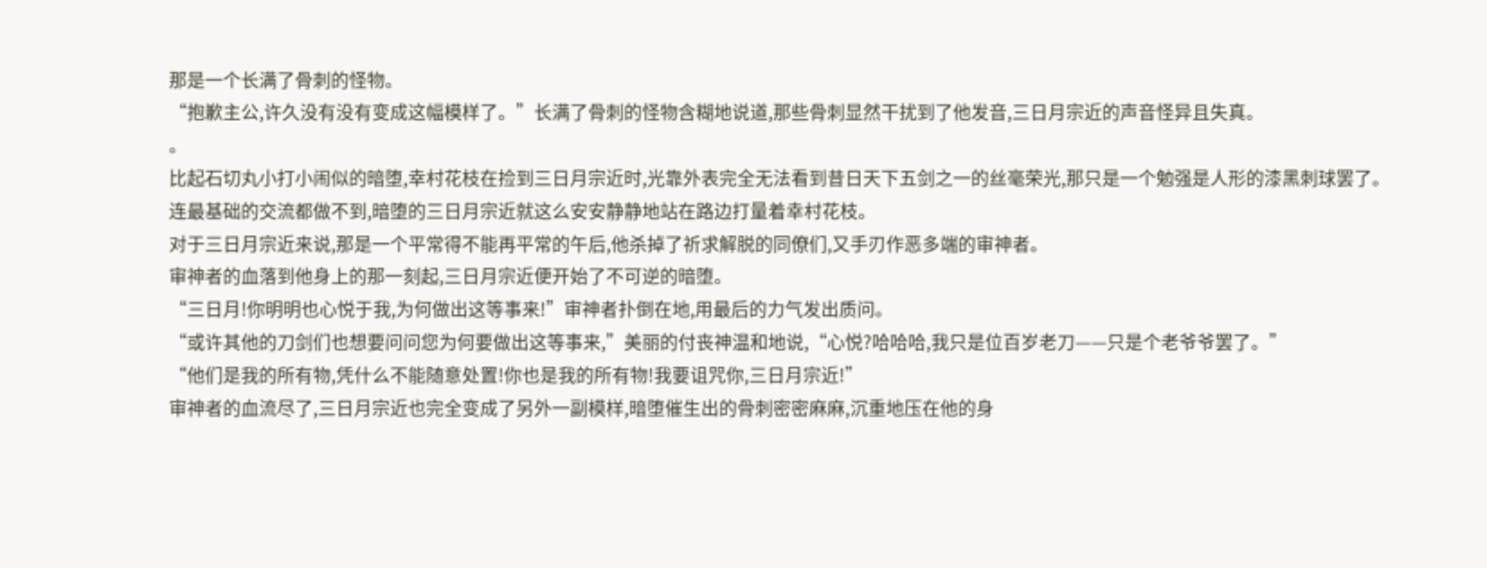那是一个长满了骨刺的怪物。
“抱歉主公,许久没有没有变成这幅模样了。”长满了骨刺的怪物含糊地说道,那些骨刺显然干扰到了他发音,三日月宗近的声音怪异且失真。
。
比起石切丸小打小闹似的暗堕,幸村花枝在捡到三日月宗近时,光靠外表完全无法看到昔日天下五剑之一的丝毫荣光,那只是一个勉强是人形的漆黑刺球罢了。
连最基础的交流都做不到,暗堕的三日月宗近就这么安安静静地站在路边打量着幸村花枝。
对于三日月宗近来说,那是一个平常得不能再平常的午后,他杀掉了祈求解脱的同僚们,又手刃作恶多端的审神者。
审神者的血落到他身上的那一刻起,三日月宗近便开始了不可逆的暗堕。
“三日月!你明明也心悦于我,为何做出这等事来!”审神者扑倒在地,用最后的力气发出质问。
“或许其他的刀剑们也想要问问您为何要做出这等事来,”美丽的付丧神温和地说,“心悦?哈哈哈,我只是位百岁老刀——只是个老爷爷罢了。”
“他们是我的所有物,凭什么不能随意处置!你也是我的所有物!我要诅咒你,三日月宗近!”
审神者的血流尽了,三日月宗近也完全变成了另外一副模样,暗堕催生出的骨刺密密麻麻,沉重地压在他的身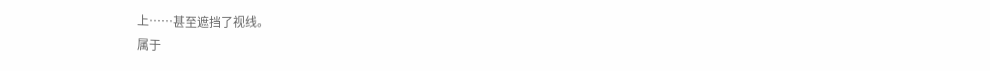上……甚至遮挡了视线。
属于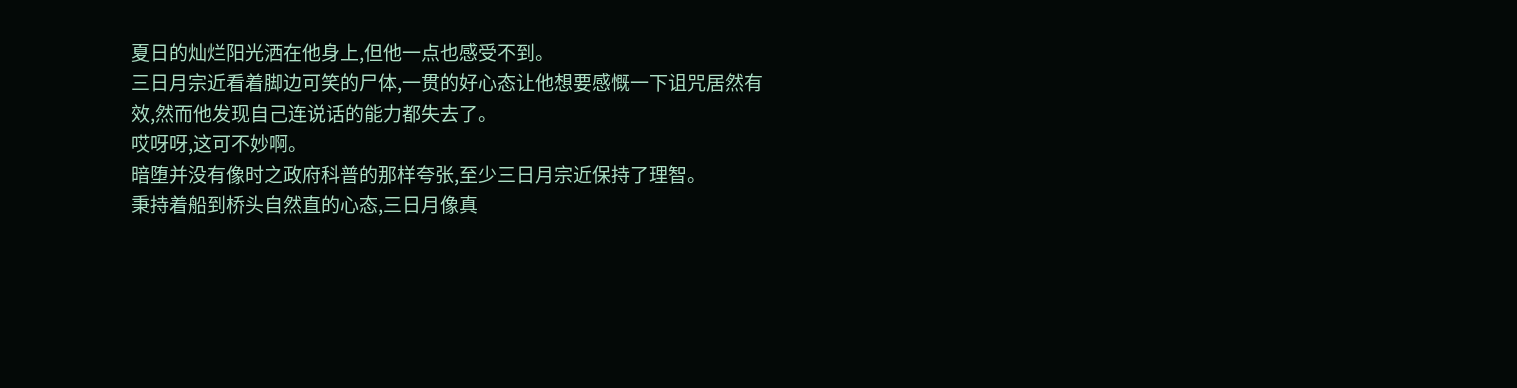夏日的灿烂阳光洒在他身上,但他一点也感受不到。
三日月宗近看着脚边可笑的尸体,一贯的好心态让他想要感慨一下诅咒居然有效,然而他发现自己连说话的能力都失去了。
哎呀呀,这可不妙啊。
暗堕并没有像时之政府科普的那样夸张,至少三日月宗近保持了理智。
秉持着船到桥头自然直的心态,三日月像真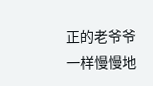正的老爷爷一样慢慢地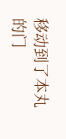移动到了本丸的门